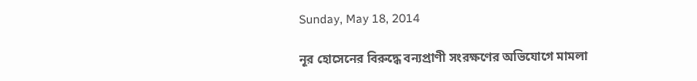Sunday, May 18, 2014

নূর হোসেনের বিরুদ্ধে বন্যপ্রাণী সংরক্ষণের অভিযোগে মামলা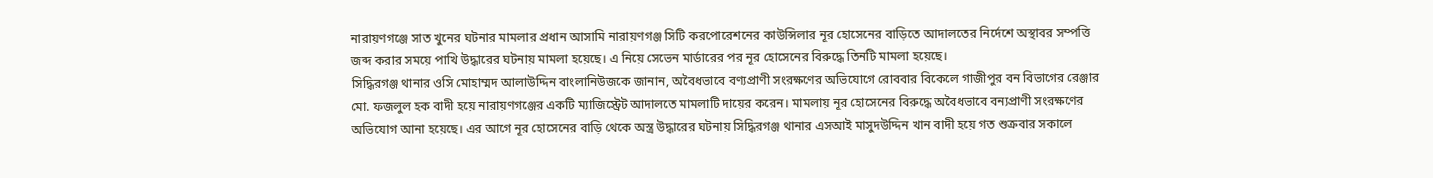নারায়ণগঞ্জে সাত খুনের ঘটনার মামলার প্রধান আসামি নারায়ণগঞ্জ সিটি করপোরেশনের কাউন্সিলার নূর হোসেনের বাড়িতে আদালতের নির্দেশে অস্থাবর সম্পত্তি জব্দ করার সময়ে পাখি উদ্ধারের ঘটনায় মামলা হয়েছে। এ নিয়ে সেভেন মার্ডারের পর নূর হোসেনের বিরুদ্ধে তিনটি মামলা হয়েছে।
সিদ্ধিরগঞ্জ থানার ওসি মোহাম্মদ আলাউদ্দিন বাংলানিউজকে জানান, অবৈধভাবে বণ্যপ্রাণী সংরক্ষণের অভিযোগে রোববার বিকেলে গাজীপুর বন বিভাগের রেঞ্জার মো. ফজলুল হক বাদী হয়ে নারায়ণগঞ্জের একটি ম্যাজিস্ট্রেট আদালতে মামলাটি দায়ের করেন। মামলায় নূর হোসেনের বিরুদ্ধে অবৈধভাবে বন্যপ্রাণী সংরক্ষণের অভিযোগ আনা হয়েছে। এর আগে নূর হোসেনের বাড়ি থেকে অস্ত্র উদ্ধারের ঘটনায় সিদ্ধিরগঞ্জ থানার এসআই মাসুদউদ্দিন খান বাদী হয়ে গত শুক্রবার সকালে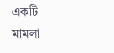একটি মামলা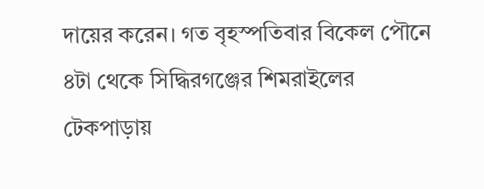দায়ের করেন। গত বৃহস্পতিবার বিকেল পৌনে ৪টা থেকে সিদ্ধিরগঞ্জের শিমরাইলের টেকপাড়ায়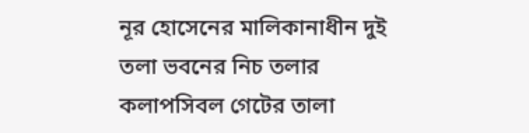নূর হোসেনের মালিকানাধীন দুই তলা ভবনের নিচ তলার কলাপসিবল গেটের তালা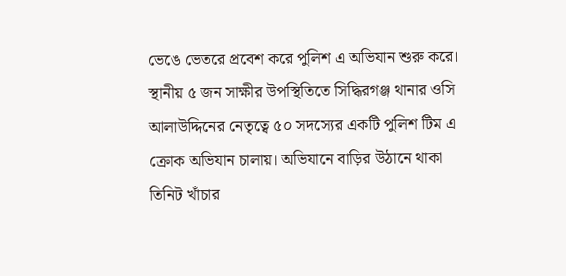ভেঙে ভেতরে প্রবেশ করে পুলিশ এ অভিযান শুরু করে। স্থানীয় ৫ জন সাক্ষীর উপস্থিতিতে সিদ্ধিরগঞ্জ থানার ওসি আলাউদ্দিনের নেতৃত্বে ৫০ সদস্যের একটি পুলিশ টিম এ ক্রোক অভিযান চালায়। অভিযানে বাড়ির উঠানে থাকা তিনিট খাঁচার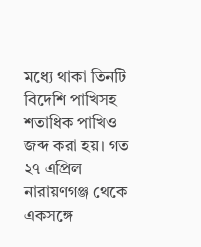মধ্যে থাকা তিনটি বিদেশি পাখিসহ শতাধিক পাখিও জব্দ করা হয়। গত ২৭ এপ্রিল নারায়ণগঞ্জ থেকে একসঙ্গে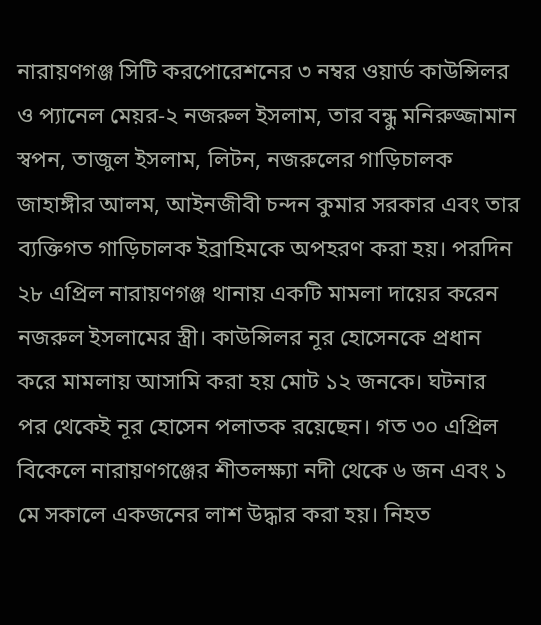নারায়ণগঞ্জ সিটি করপোরেশনের ৩ নম্বর ওয়ার্ড কাউন্সিলর ও প্যানেল মেয়র-২ নজরুল ইসলাম, তার বন্ধু মনিরুজ্জামান স্বপন, তাজুল ইসলাম, লিটন, নজরুলের গাড়িচালক জাহাঙ্গীর আলম, আইনজীবী চন্দন কুমার সরকার এবং তার ব্যক্তিগত গাড়িচালক ইব্রাহিমকে অপহরণ করা হয়। পরদিন ২৮ এপ্রিল নারায়ণগঞ্জ থানায় একটি মামলা দায়ের করেন নজরুল ইসলামের স্ত্রী। কাউন্সিলর নূর হোসেনকে প্রধান করে মামলায় আসামি করা হয় মোট ১২ জনকে। ঘটনার পর থেকেই নূর হোসেন পলাতক রয়েছেন। গত ৩০ এপ্রিল বিকেলে নারায়ণগঞ্জের শীতলক্ষ্যা নদী থেকে ৬ জন এবং ১ মে সকালে একজনের লাশ উদ্ধার করা হয়। নিহত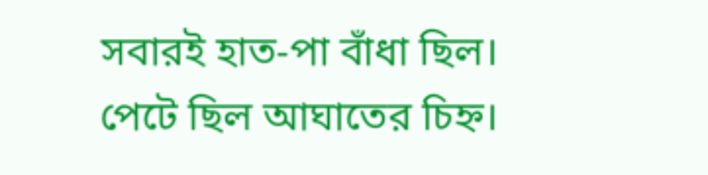সবারই হাত-পা বাঁধা ছিল। পেটে ছিল আঘাতের চিহ্ন।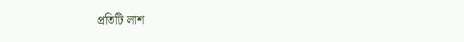প্রতিটি লাশ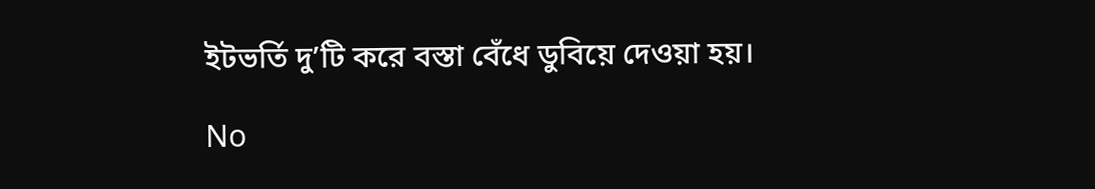ইটভর্তি দু’টি করে বস্তা বেঁধে ডুবিয়ে দেওয়া হয়।

No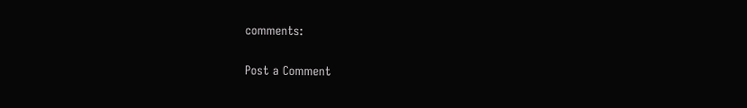comments:

Post a Comment